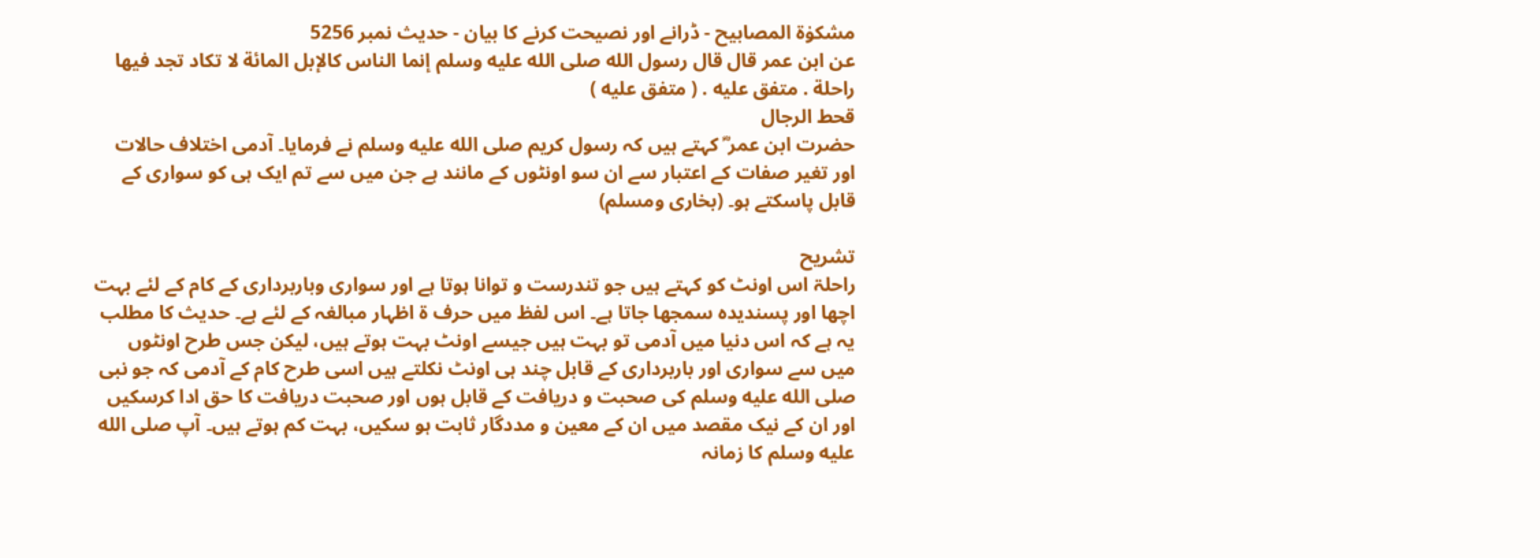مشکوٰۃ المصابیح - ڈرانے اور نصیحت کرنے کا بیان - حدیث نمبر 5256
عن ابن عمر قال قال رسول الله صلى الله عليه وسلم إنما الناس كالإبل المائة لا تكاد تجد فيها راحلة . متفق عليه . ( متفق عليه )
قحط الرجال
حضرت ابن عمر ؓ کہتے ہیں کہ رسول کریم صلى الله عليه وسلم نے فرمایا۔ آدمی اختلاف حالات اور تغیر صفات کے اعتبار سے ان سو اونٹوں کے مانند ہے جن میں سے تم ایک ہی کو سواری کے قابل پاسکتے ہو۔ (بخاری ومسلم)

تشریح
راحلۃ اس اونٹ کو کہتے ہیں جو تندرست و توانا ہوتا ہے اور سواری وباربرداری کے کام کے لئے بہت اچھا اور پسندیدہ سمجھا جاتا ہے۔ اس لفظ میں حرف ۃ اظہار مبالغہ کے لئے ہے۔ حدیث کا مطلب یہ ہے کہ اس دنیا میں آدمی تو بہت ہیں جیسے اونٹ بہت ہوتے ہیں، لیکن جس طرح اونٹوں میں سے سواری اور باربرداری کے قابل چند ہی اونٹ نکلتے ہیں اسی طرح کام کے آدمی کہ جو نبی صلى الله عليه وسلم کی صحبت و دریافت کے قابل ہوں اور صحبت دریافت کا حق ادا کرسکیں اور ان کے نیک مقصد میں ان کے معین و مددگار ثابت ہو سکیں، بہت کم ہوتے ہیں۔ آپ صلى الله عليه وسلم کا زمانہ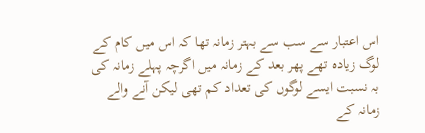اس اعتبار سے سب سے بہتر زمانہ تھا کہ اس میں کام کے لوگ زیادہ تھے پھر بعد کے زمانہ میں اگرچہ پہلے زمانہ کی بہ نسبت ایسے لوگوں کی تعداد کم تھی لیکن آنے والے زمانہ کے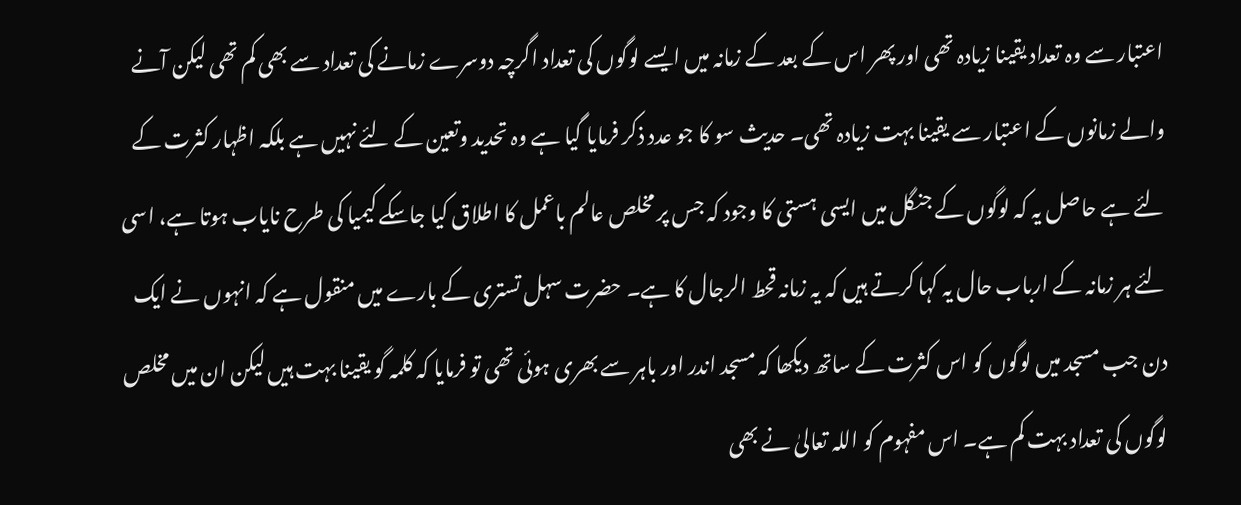اعتبار سے وہ تعداد یقینا زیادہ تھی اور پھر اس کے بعد کے زمانہ میں ایسے لوگوں کی تعداد اگرچہ دوسرے زمانے کی تعداد سے بھی کم تھی لیکن آنے والے زمانوں کے اعتبار سے یقینا بہت زیادہ تھی۔ حدیث سو کا جو عدد ذکر فرمایا گیا ہے وہ تحدید وتعین کے لئے نہیں ہے بلکہ اظہار کثرت کے لئے ہے حاصل یہ کہ لوگوں کے جنگل میں ایسی ہستی کا وجود کہ جس پر مخلص عالم باعمل کا اطلاق کیا جاسکے کیمیا کی طرح نایاب ہوتا ہے، اسی لئے ہر زمانہ کے ارباب حال یہ کہا کرتے ہیں کہ یہ زمانہ قحط الرجال کا ہے۔ حضرت سہل تستری کے بارے میں منقول ہے کہ انہوں نے ایک دن جب مسجد میں لوگوں کو اس کثرت کے ساتھ دیکھا کہ مسجد اندر اور باہر سے بھری ہوئی تھی تو فرمایا کہ کلمہ گو یقینا بہت ہیں لیکن ان میں مخلص لوگوں کی تعداد بہت کم ہے۔ اس مفہوم کو اللہ تعالیٰ نے بھی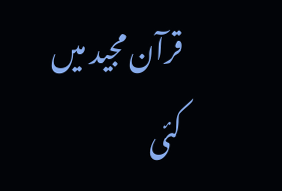قرآن مجید میں کئی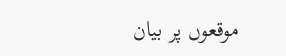موقعوں پر بیان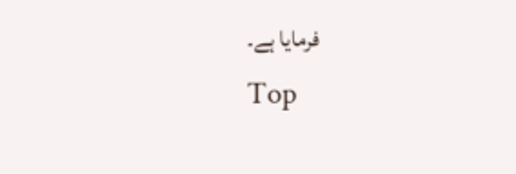فرمایا ہے۔
Top